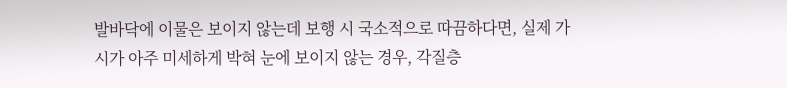발바닥에 이물은 보이지 않는데 보행 시 국소적으로 따끔하다면, 실제 가시가 아주 미세하게 박혀 눈에 보이지 않는 경우, 각질층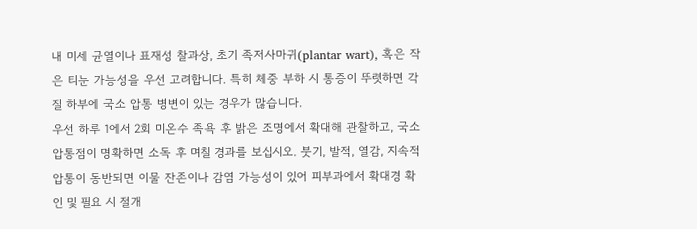내 미세 균열이나 표재성 찰과상, 초기 족저사마귀(plantar wart), 혹은 작은 티눈 가능성을 우선 고려합니다. 특히 체중 부하 시 통증이 뚜렷하면 각질 하부에 국소 압통 병변이 있는 경우가 많습니다.
우선 하루 1에서 2회 미온수 족욕 후 밝은 조명에서 확대해 관찰하고, 국소 압통점이 명확하면 소독 후 며칠 경과를 보십시오. 붓기, 발적, 열감, 지속적 압통이 동반되면 이물 잔존이나 감염 가능성이 있어 피부과에서 확대경 확인 및 필요 시 절개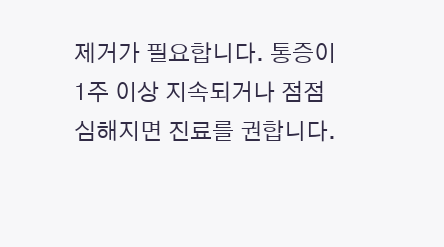제거가 필요합니다. 통증이 1주 이상 지속되거나 점점 심해지면 진료를 권합니다.